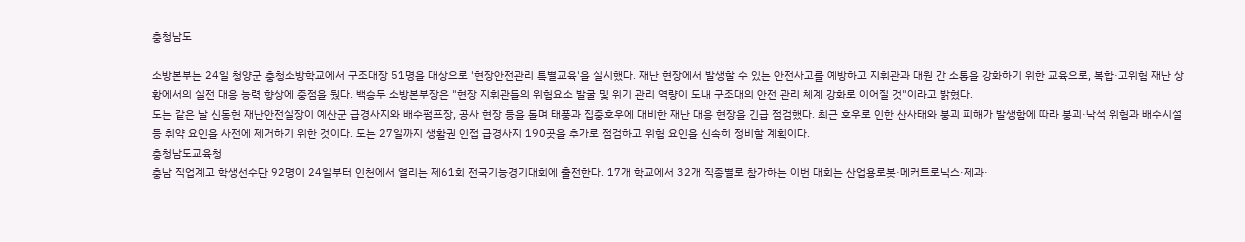충청남도

소방본부는 24일 청양군 충청소방학교에서 구조대장 51명을 대상으로 '현장안전관리 특별교육'을 실시했다. 재난 현장에서 발생할 수 있는 안전사고를 예방하고 지휘관과 대원 간 소통을 강화하기 위한 교육으로, 복합·고위험 재난 상황에서의 실전 대응 능력 향상에 중점을 뒀다. 백승두 소방본부장은 "현장 지휘관들의 위험요소 발굴 및 위기 관리 역량이 도내 구조대의 안전 관리 체계 강화로 이어질 것"이라고 밝혔다.
도는 같은 날 신동헌 재난안전실장이 예산군 급경사지와 배수펌프장, 공사 현장 등을 돌며 태풍과 집중호우에 대비한 재난 대응 현장을 긴급 점검했다. 최근 호우로 인한 산사태와 붕괴 피해가 발생함에 따라 붕괴·낙석 위험과 배수시설 등 취약 요인을 사전에 제거하기 위한 것이다. 도는 27일까지 생활권 인접 급경사지 190곳을 추가로 점검하고 위험 요인을 신속히 정비할 계획이다.
충청남도교육청
충남 직업계고 학생선수단 92명이 24일부터 인천에서 열리는 제61회 전국기능경기대회에 출전한다. 17개 학교에서 32개 직종별로 참가하는 이번 대회는 산업용로봇·메커트로닉스·제과·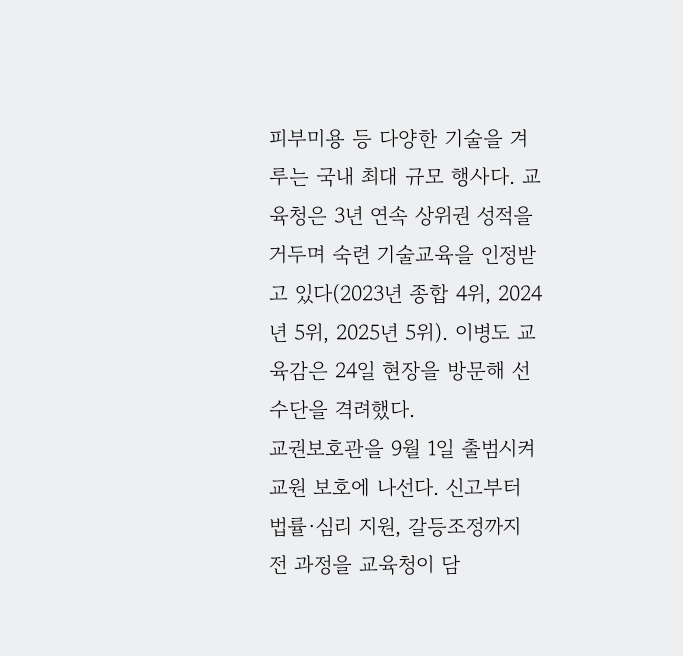피부미용 등 다양한 기술을 겨루는 국내 최대 규모 행사다. 교육청은 3년 연속 상위권 성적을 거두며 숙련 기술교육을 인정받고 있다(2023년 종합 4위, 2024년 5위, 2025년 5위). 이병도 교육감은 24일 현장을 방문해 선수단을 격려했다.
교권보호관을 9월 1일 출범시켜 교원 보호에 나선다. 신고부터 법률·심리 지원, 갈등조정까지 전 과정을 교육청이 담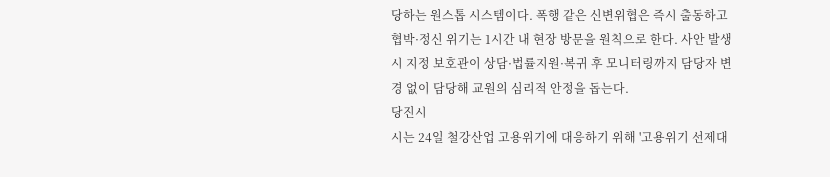당하는 원스톱 시스템이다. 폭행 같은 신변위협은 즉시 출동하고 협박·정신 위기는 1시간 내 현장 방문을 원칙으로 한다. 사안 발생 시 지정 보호관이 상담·법률지원·복귀 후 모니터링까지 담당자 변경 없이 담당해 교원의 심리적 안정을 돕는다.
당진시
시는 24일 철강산업 고용위기에 대응하기 위해 '고용위기 선제대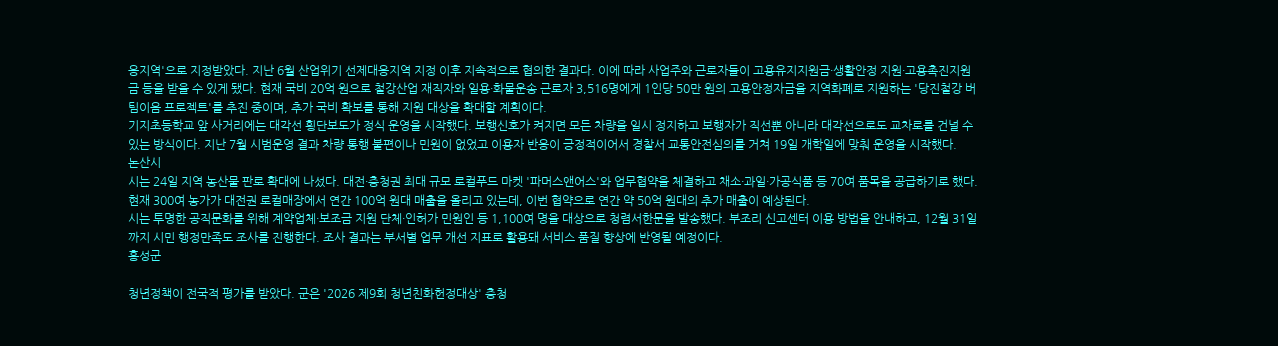응지역'으로 지정받았다. 지난 6월 산업위기 선제대응지역 지정 이후 지속적으로 협의한 결과다. 이에 따라 사업주와 근로자들이 고용유지지원금·생활안정 지원·고용촉진지원금 등을 받을 수 있게 됐다. 현재 국비 20억 원으로 철강산업 재직자와 일용·화물운송 근로자 3,516명에게 1인당 50만 원의 고용안정자금을 지역화폐로 지원하는 '당진철강 버팀이음 프로젝트'를 추진 중이며, 추가 국비 확보를 통해 지원 대상을 확대할 계획이다.
기지초등학교 앞 사거리에는 대각선 횡단보도가 정식 운영을 시작했다. 보행신호가 켜지면 모든 차량을 일시 정지하고 보행자가 직선뿐 아니라 대각선으로도 교차로를 건널 수 있는 방식이다. 지난 7월 시범운영 결과 차량 통행 불편이나 민원이 없었고 이용자 반응이 긍정적이어서 경찰서 교통안전심의를 거쳐 19일 개학일에 맞춰 운영을 시작했다.
논산시
시는 24일 지역 농산물 판로 확대에 나섰다. 대전·충청권 최대 규모 로컬푸드 마켓 '파머스앤어스'와 업무협약을 체결하고 채소·과일·가공식품 등 70여 품목을 공급하기로 했다. 현재 300여 농가가 대전권 로컬매장에서 연간 100억 원대 매출을 올리고 있는데, 이번 협약으로 연간 약 50억 원대의 추가 매출이 예상된다.
시는 투명한 공직문화를 위해 계약업체·보조금 지원 단체·인허가 민원인 등 1,100여 명을 대상으로 청렴서한문을 발송했다. 부조리 신고센터 이용 방법을 안내하고, 12월 31일까지 시민 행정만족도 조사를 진행한다. 조사 결과는 부서별 업무 개선 지표로 활용돼 서비스 품질 향상에 반영될 예정이다.
홍성군

청년정책이 전국적 평가를 받았다. 군은 '2026 제9회 청년친화헌정대상' 충청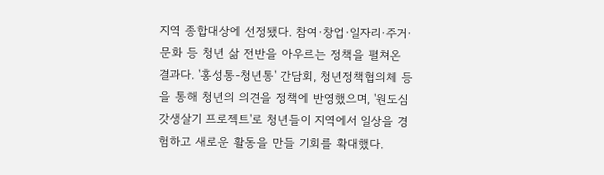지역 종합대상에 선정됐다. 참여·창업·일자리·주거·문화 등 청년 삶 전반을 아우르는 정책을 펼쳐온 결과다. '홍성통-청년통' 간담회, 청년정책협의체 등을 통해 청년의 의견을 정책에 반영했으며, '원도심 갓생살기 프로젝트'로 청년들이 지역에서 일상을 경험하고 새로운 활동을 만들 기회를 확대했다.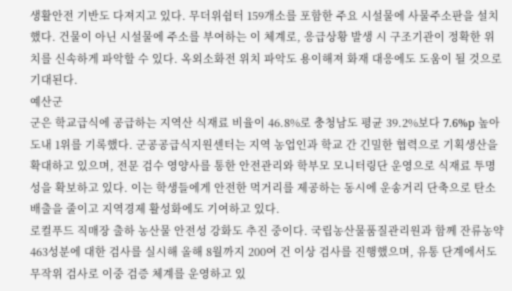생활안전 기반도 다져지고 있다. 무더위쉼터 159개소를 포함한 주요 시설물에 사물주소판을 설치했다. 건물이 아닌 시설물에 주소를 부여하는 이 체계로, 응급상황 발생 시 구조기관이 정확한 위치를 신속하게 파악할 수 있다. 옥외소화전 위치 파악도 용이해져 화재 대응에도 도움이 될 것으로 기대된다.
예산군
군은 학교급식에 공급하는 지역산 식재료 비율이 46.8%로 충청남도 평균 39.2%보다 7.6%p 높아 도내 1위를 기록했다. 군공공급식지원센터는 지역 농업인과 학교 간 긴밀한 협력으로 기획생산을 확대하고 있으며, 전문 검수 영양사를 통한 안전관리와 학부모 모니터링단 운영으로 식재료 투명성을 확보하고 있다. 이는 학생들에게 안전한 먹거리를 제공하는 동시에 운송거리 단축으로 탄소배출을 줄이고 지역경제 활성화에도 기여하고 있다.
로컬푸드 직매장 출하 농산물 안전성 강화도 추진 중이다. 국립농산물품질관리원과 함께 잔류농약 463성분에 대한 검사를 실시해 올해 8월까지 200여 건 이상 검사를 진행했으며, 유통 단계에서도 무작위 검사로 이중 검증 체계를 운영하고 있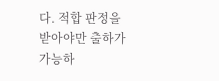다. 적합 판정을 받아야만 출하가 가능하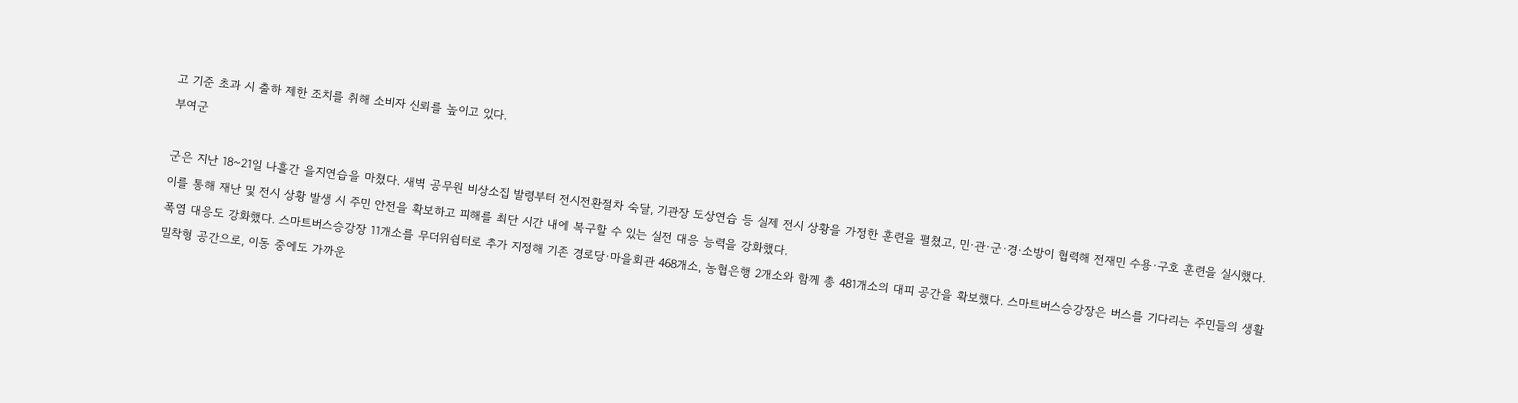고 기준 초과 시 출하 제한 조치를 취해 소비자 신뢰를 높이고 있다.
부여군

군은 지난 18~21일 나흘간 을지연습을 마쳤다. 새벽 공무원 비상소집 발령부터 전시전환절차 숙달, 기관장 도상연습 등 실제 전시 상황을 가정한 훈련을 펼쳤고, 민·관·군·경·소방이 협력해 전재민 수용·구호 훈련을 실시했다. 이를 통해 재난 및 전시 상황 발생 시 주민 안전을 확보하고 피해를 최단 시간 내에 복구할 수 있는 실전 대응 능력을 강화했다.
폭염 대응도 강화했다. 스마트버스승강장 11개소를 무더위쉼터로 추가 지정해 기존 경로당·마을회관 468개소, 농협은행 2개소와 함께 총 481개소의 대피 공간을 확보했다. 스마트버스승강장은 버스를 기다리는 주민들의 생활밀착형 공간으로, 이동 중에도 가까운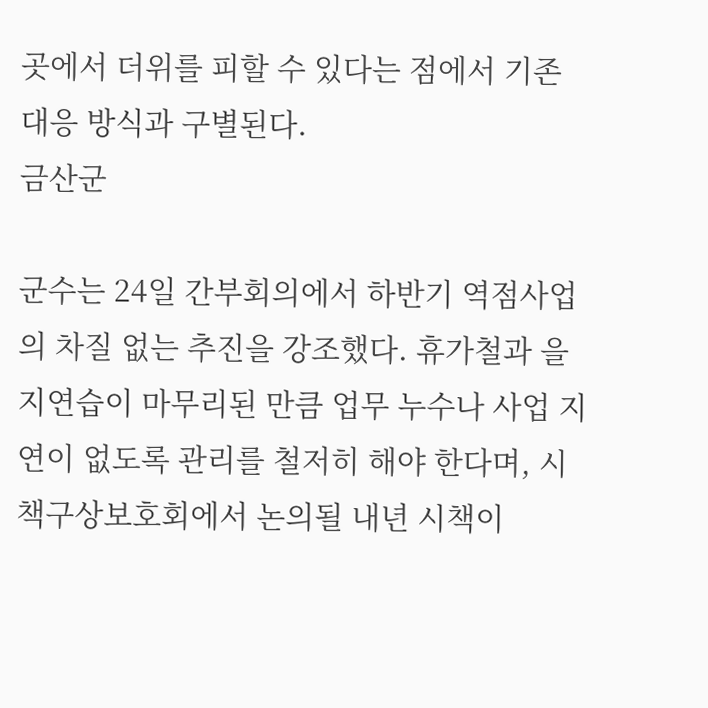곳에서 더위를 피할 수 있다는 점에서 기존 대응 방식과 구별된다.
금산군

군수는 24일 간부회의에서 하반기 역점사업의 차질 없는 추진을 강조했다. 휴가철과 을지연습이 마무리된 만큼 업무 누수나 사업 지연이 없도록 관리를 철저히 해야 한다며, 시책구상보호회에서 논의될 내년 시책이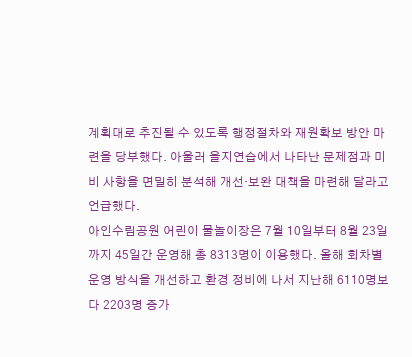계획대로 추진될 수 있도록 행정절차와 재원확보 방안 마련을 당부했다. 아울러 을지연습에서 나타난 문제점과 미비 사항을 면밀히 분석해 개선·보완 대책을 마련해 달라고 언급했다.
아인수림공원 어린이 물놀이장은 7월 10일부터 8월 23일까지 45일간 운영해 총 8313명이 이용했다. 올해 회차별 운영 방식을 개선하고 환경 정비에 나서 지난해 6110명보다 2203명 증가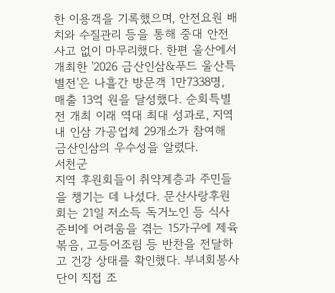한 이용객을 기록했으며, 안전요원 배치와 수질관리 등을 통해 중대 안전사고 없이 마무리했다. 한편 울산에서 개최한 '2026 금산인삼&푸드 울산특별전'은 나흘간 방문객 1만7338명, 매출 13억 원을 달성했다. 순회특별전 개최 이래 역대 최대 성과로, 지역 내 인삼 가공업체 29개소가 참여해 금산인삼의 우수성을 알렸다.
서천군
지역 후원회들이 취약계층과 주민들을 챙기는 데 나섰다. 문산사랑후원회는 21일 저소득 독거노인 등 식사 준비에 어려움을 겪는 15가구에 제육볶음, 고등어조림 등 반찬을 전달하고 건강 상태를 확인했다. 부녀회봉사단이 직접 조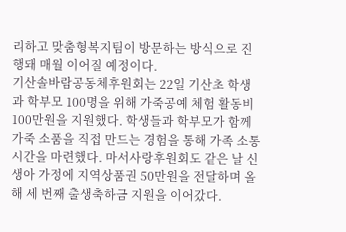리하고 맞춤형복지팀이 방문하는 방식으로 진행돼 매월 이어질 예정이다.
기산솔바람공동체후원회는 22일 기산초 학생과 학부모 100명을 위해 가죽공예 체험 활동비 100만원을 지원했다. 학생들과 학부모가 함께 가죽 소품을 직접 만드는 경험을 통해 가족 소통 시간을 마련했다. 마서사랑후원회도 같은 날 신생아 가정에 지역상품권 50만원을 전달하며 올해 세 번째 출생축하금 지원을 이어갔다.